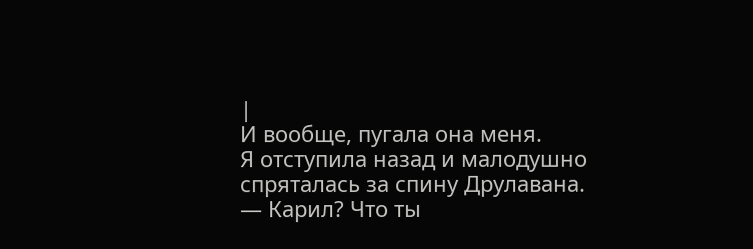|
И вообще, пугала она меня.
Я отступила назад и малодушно спряталась за спину Друлавана.
— Карил? Что ты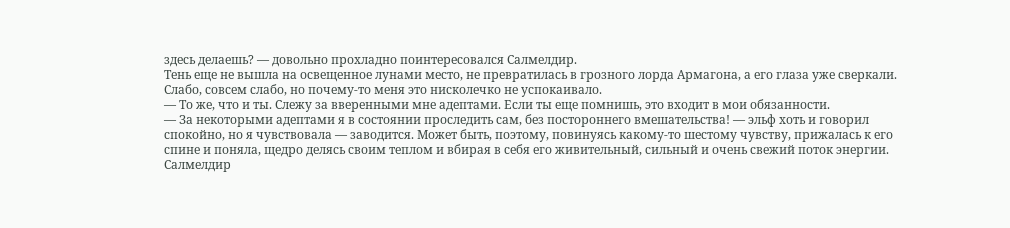здесь делаешь? — довольно прохладно поинтересовался Салмелдир.
Тень еще не вышла на освещенное лунами место, не превратилась в грозного лорда Армагона, а его глаза уже сверкали. Слабо, совсем слабо, но почему-то меня это нисколечко не успокаивало.
— То же, что и ты. Слежу за вверенными мне адептами. Если ты еще помнишь, это входит в мои обязанности.
— За некоторыми адептами я в состоянии проследить сам, без постороннего вмешательства! — эльф хоть и говорил спокойно, но я чувствовала — заводится. Может быть, поэтому, повинуясь какому-то шестому чувству, прижалась к его спине и поняла, щедро делясь своим теплом и вбирая в себя его живительный, сильный и очень свежий поток энергии.
Салмелдир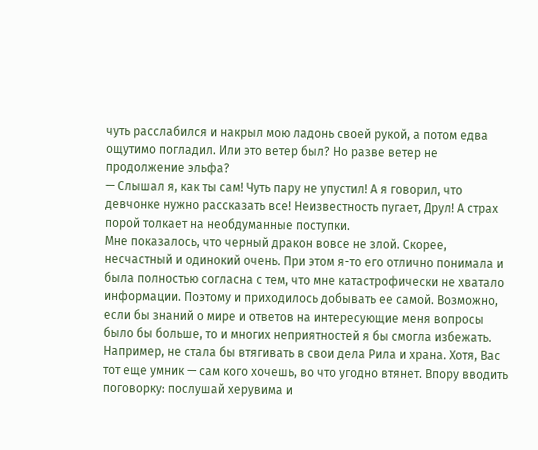чуть расслабился и накрыл мою ладонь своей рукой, а потом едва ощутимо погладил. Или это ветер был? Но разве ветер не продолжение эльфа?
— Слышал я, как ты сам! Чуть пару не упустил! А я говорил, что девчонке нужно рассказать все! Неизвестность пугает, Друл! А страх порой толкает на необдуманные поступки.
Мне показалось, что черный дракон вовсе не злой. Скорее, несчастный и одинокий очень. При этом я-то его отлично понимала и была полностью согласна с тем, что мне катастрофически не хватало информации. Поэтому и приходилось добывать ее самой. Возможно, если бы знаний о мире и ответов на интересующие меня вопросы было бы больше, то и многих неприятностей я бы смогла избежать.
Например, не стала бы втягивать в свои дела Рила и храна. Хотя, Вас тот еще умник — сам кого хочешь, во что угодно втянет. Впору вводить поговорку: послушай херувима и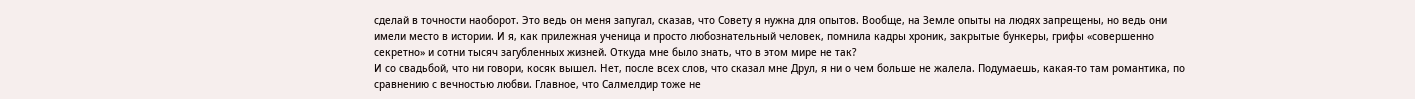сделай в точности наоборот. Это ведь он меня запугал, сказав, что Совету я нужна для опытов. Вообще, на Земле опыты на людях запрещены, но ведь они имели место в истории. И я, как прилежная ученица и просто любознательный человек, помнила кадры хроник, закрытые бункеры, грифы «совершенно секретно» и сотни тысяч загубленных жизней. Откуда мне было знать, что в этом мире не так?
И со свадьбой, что ни говори, косяк вышел. Нет, после всех слов, что сказал мне Друл, я ни о чем больше не жалела. Подумаешь, какая-то там романтика, по сравнению с вечностью любви. Главное, что Салмелдир тоже не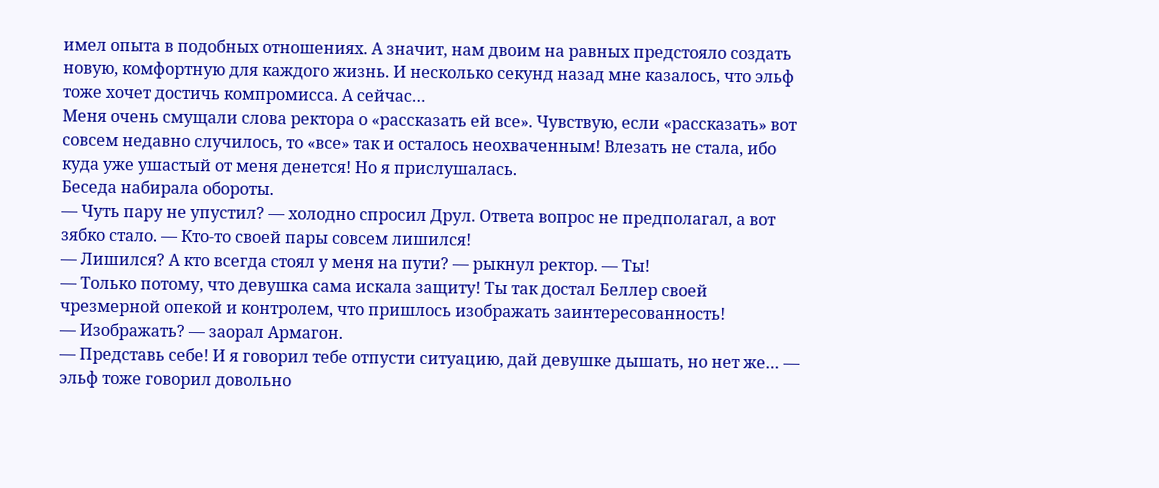имел опыта в подобных отношениях. А значит, нам двоим на равных предстояло создать новую, комфортную для каждого жизнь. И несколько секунд назад мне казалось, что эльф тоже хочет достичь компромисса. А сейчас…
Меня очень смущали слова ректора о «рассказать ей все». Чувствую, если «рассказать» вот совсем недавно случилось, то «все» так и осталось неохваченным! Влезать не стала, ибо куда уже ушастый от меня денется! Но я прислушалась.
Беседа набирала обороты.
— Чуть пару не упустил? — холодно спросил Друл. Ответа вопрос не предполагал, а вот зябко стало. — Кто-то своей пары совсем лишился!
— Лишился? А кто всегда стоял у меня на пути? — рыкнул ректор. — Ты!
— Только потому, что девушка сама искала защиту! Ты так достал Беллер своей чрезмерной опекой и контролем, что пришлось изображать заинтересованность!
— Изображать? — заорал Армагон.
— Представь себе! И я говорил тебе отпусти ситуацию, дай девушке дышать, но нет же… — эльф тоже говорил довольно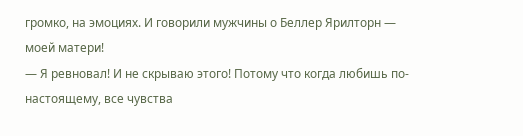громко, на эмоциях. И говорили мужчины о Беллер Ярилторн — моей матери!
— Я ревновал! И не скрываю этого! Потому что когда любишь по-настоящему, все чувства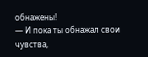обнажены!
— И пока ты обнажал свои чувства,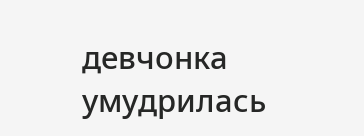девчонка умудрилась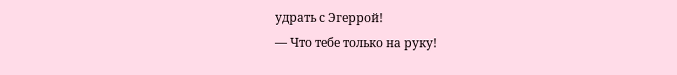удрать с Эгеррой!
— Что тебе только на руку!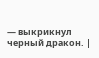— выкрикнул черный дракон. |